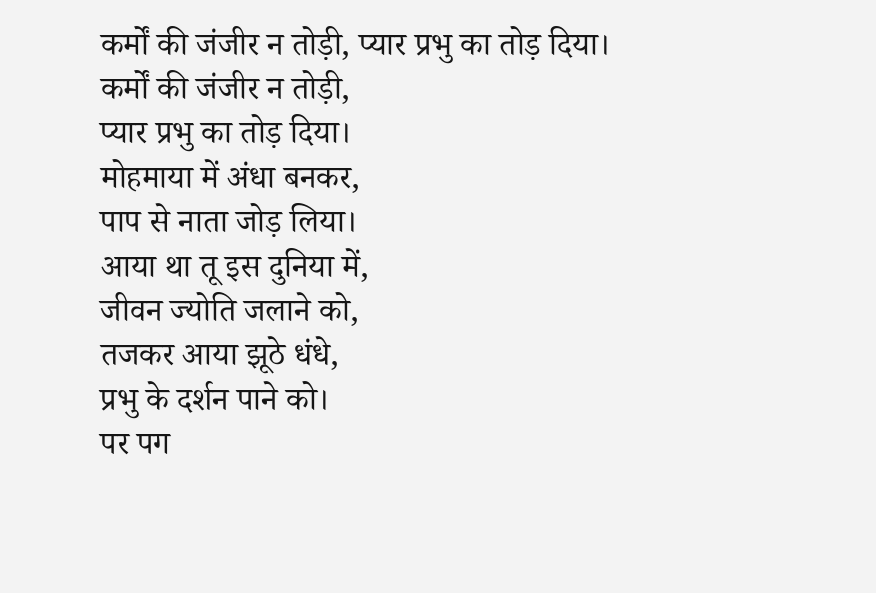कर्मों की जंजीर न तोड़ी, प्यार प्रभु का तोड़ दिया।
कर्मों की जंजीर न तोड़ी,
प्यार प्रभु का तोड़ दिया।
मोहमाया में अंधा बनकर,
पाप से नाता जोड़ लिया।
आया था तू इस दुनिया में,
जीवन ज्योति जलाने को,
तजकर आया झूठे धंधे,
प्रभु के दर्शन पाने को।
पर पग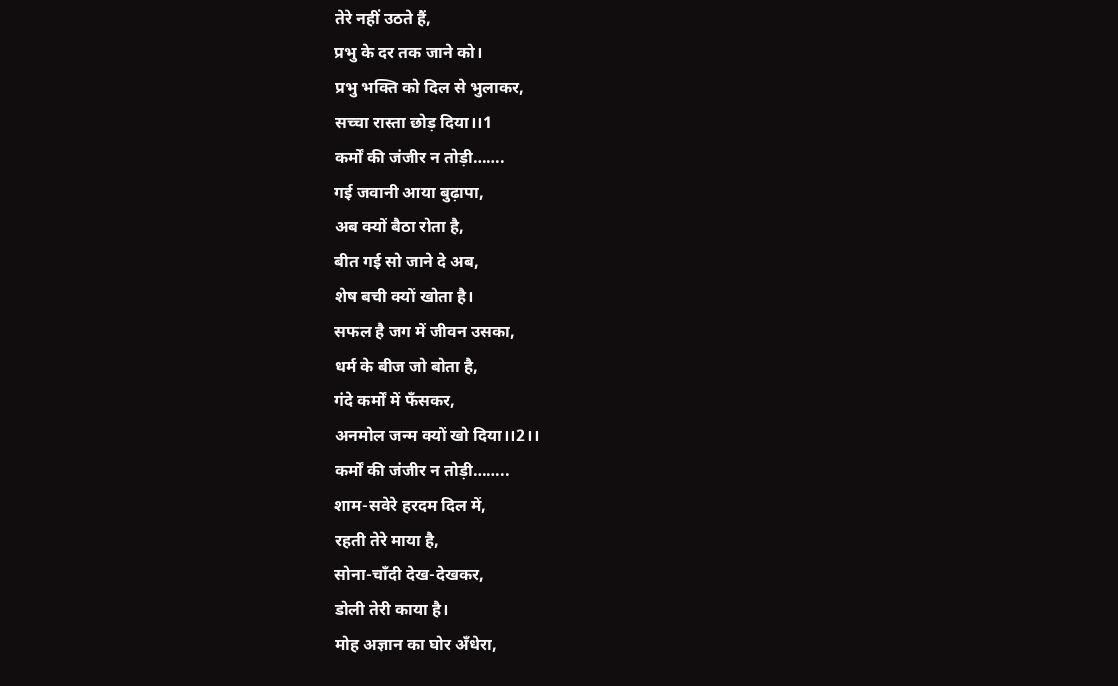तेरे नहीं उठते हैं,
प्रभु के दर तक जाने को।
प्रभु भक्ति को दिल से भुलाकर,
सच्चा रास्ता छोड़ दिया।।1
कर्मों की जंजीर न तोड़ी…….
गई जवानी आया बुढ़ापा,
अब क्यों बैठा रोता है,
बीत गई सो जाने दे अब,
शेष बची क्यों खोता है।
सफल है जग में जीवन उसका,
धर्म के बीज जो बोता है,
गंदे कर्मों में फँसकर,
अनमोल जन्म क्यों खो दिया।।2।।
कर्मों की जंजीर न तोड़ी……..
शाम-सवेरे हरदम दिल में,
रहती तेरे माया है,
सोना-चाँदी देख-देखकर,
डोली तेरी काया है।
मोह अज्ञान का घोर अँधेरा,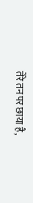तेरे तन पर छाया है,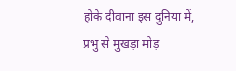होके दीवाना इस दुनिया में,
प्रभु से मुखड़ा मोड़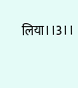लिया।।3।।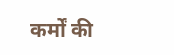कर्मों की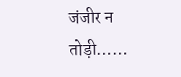जंजीर न तोड़ी……